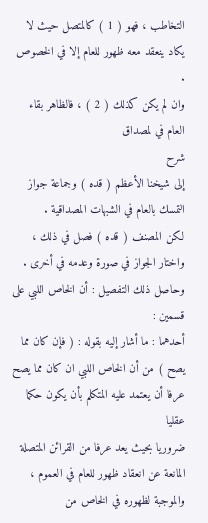التخاطب ، فهو ( 1 ) كالمتصل حيث لا يكاد ينعقد معه ظهور للعام إلا في الخصوص .
وان لم يكن كذلك ( 2 ) ، فالظاهر بقاء العام في لمصداق
شرح
إلى شيخنا الأعظم ( قده ) وجماعة جواز التمسك بالعام في الشبهات المصداقية .
لكن المصنف ( قده ) فصل في ذلك ، واختار الجواز في صورة وعدمه في أخرى .
وحاصل ذلك التفصيل : أن الخاص اللبي على قسمين :
أحدهما : ما أشار إليه بقوله : ( فإن كان مما يصح ) من أن الخاص اللبي ان كان مما يصح عرفا أن يعتمد عليه المتكلم بأن يكون حكما عقليا
ضروريا بحيث يعد عرفا من القرائن المتصلة المانعة عن انعقاد ظهور للعام في العموم ، والموجبة لظهوره في الخاص من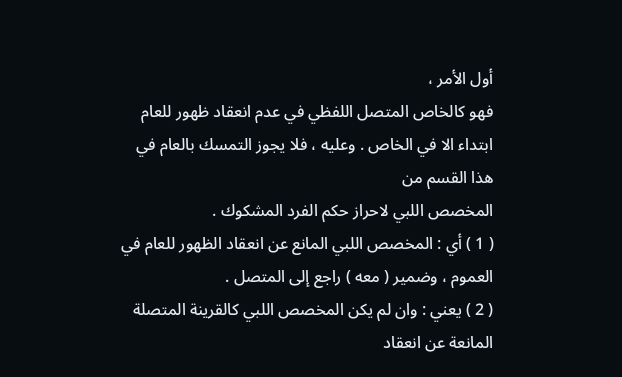أول الأمر ،
فهو كالخاص المتصل اللفظي في عدم انعقاد ظهور للعام ابتداء الا في الخاص . وعليه ، فلا يجوز التمسك بالعام في هذا القسم من
المخصص اللبي لاحراز حكم الفرد المشكوك .
( 1 ) أي : المخصص اللبي المانع عن انعقاد الظهور للعام في العموم ، وضمير ( معه ) راجع إلى المتصل .
( 2 ) يعني : وان لم يكن المخصص اللبي كالقرينة المتصلة المانعة عن انعقاد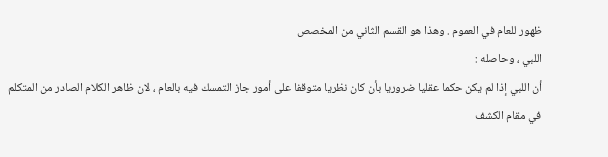ظهور للعام في العموم . وهذا هو القسم الثاني من المخصص
اللبي ، وحاصله :
أن اللبي إذا لم يكن حكما عقليا ضروريا بأن كان نظريا متوقفا على أمور جاز التمسك فيه بالعام ، لان ظاهر الكلام الصادر من المتكلم
في مقام الكشف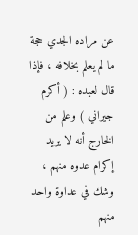عن مراده الجدي حجة ما لم يعلم بخلافه ، فإذا قال لعبده : ( أكرم جيراني ) وعلم من الخارج أنه لا يريد إكرام عدوه منهم ،
وشك في عداوة واحد منهم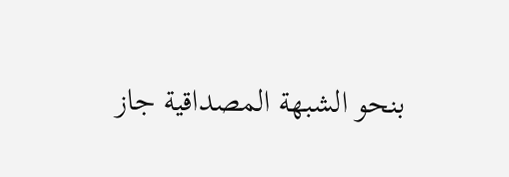بنحو الشبهة المصداقية جاز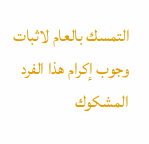التمسك بالعام لاثبات وجوب إكرام هذا الفرد المشكوك